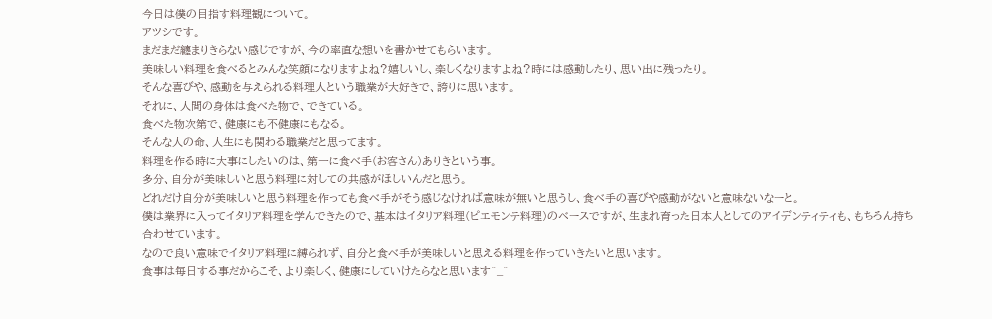今日は僕の目指す料理観について。
アツシです。
まだまだ纏まりきらない感じですが、今の率直な想いを書かせてもらいます。
美味しい料理を食べるとみんな笑顔になりますよね?嬉しいし、楽しくなりますよね?時には感動したり、思い出に残ったり。
そんな喜びや、感動を与えられる料理人という職業が大好きで、誇りに思います。
それに、人間の身体は食べた物で、できている。
食べた物次第で、健康にも不健康にもなる。
そんな人の命、人生にも関わる職業だと思ってます。
料理を作る時に大事にしたいのは、第一に食べ手(お客さん)ありきという事。
多分、自分が美味しいと思う料理に対しての共感がほしいんだと思う。
どれだけ自分が美味しいと思う料理を作っても食べ手がそう感じなければ意味が無いと思うし、食べ手の喜びや感動がないと意味ないなーと。
僕は業界に入ってイタリア料理を学んできたので、基本はイタリア料理(ピエモンテ料理)のベースですが、生まれ育った日本人としてのアイデンティティも、もちろん持ち合わせています。
なので良い意味でイタリア料理に縛られず、自分と食べ手が美味しいと思える料理を作っていきたいと思います。
食事は毎日する事だからこそ、より楽しく、健康にしていけたらなと思います^_^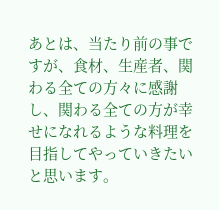あとは、当たり前の事ですが、食材、生産者、関わる全ての方々に感謝し、関わる全ての方が幸せになれるような料理を目指してやっていきたいと思います。